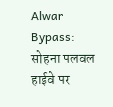Alwar Bypass: सोहना पलवल हाईवे पर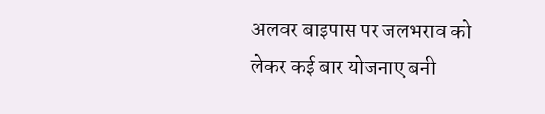अलवर बाइपास पर जलभराव को लेकर कई बार योजनाए बनी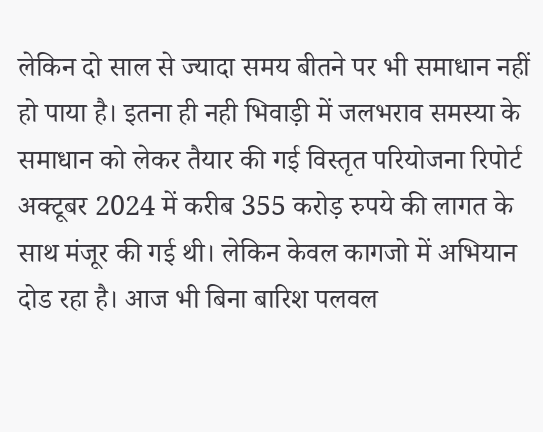लेकिन दो साल से ज्यादा समय बीतने पर भी समाधान नहीं हो पाया है। इतना ही नही भिवाड़ी में जलभराव समस्या के समाधान को लेकर तैयार की गई विस्तृत परियोजना रिपोर्ट अक्टूबर 2024 में करीब 355 करोड़ रुपये की लागत के साथ मंजूर की गई थी। लेकिन केवल कागजो में अभियान दोड रहा है। आज भी बिना बारिश पलवल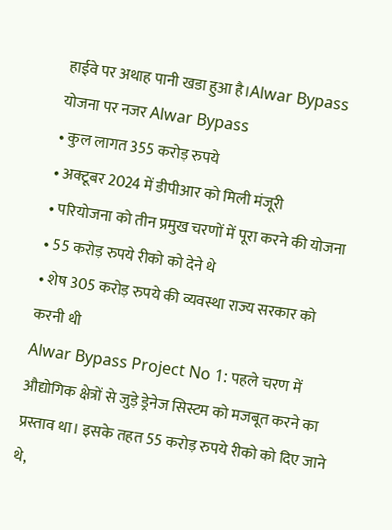हाईवे पर अथाह पानी खडा हुआ है।Alwar Bypass
योजना पर नजर Alwar Bypass
• कुल लागत 355 करोड़ रुपये
• अक्टूबर 2024 में डीपीआर को मिली मंजूरी
• परियोजना को तीन प्रमुख चरणों में पूरा करने की योजना
• 55 करोड़ रुपये रीको को देने थे
• शेष 305 करोड़ रुपये की व्यवस्था राज्य सरकार को करनी थी
Alwar Bypass Project No 1: पहले चरण में औद्योगिक क्षेत्रों से जुड़े ड्रेनेज सिस्टम को मजबूत करने का प्रस्ताव था। इसके तहत 55 करोड़ रुपये रीको को दिए जाने थे,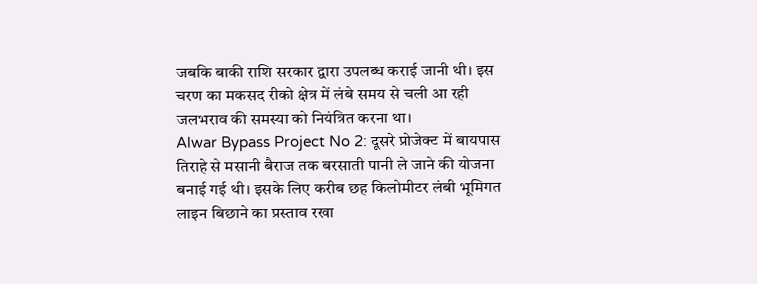जबकि बाकी राशि सरकार द्वारा उपलब्ध कराई जानी थी। इस चरण का मकसद रीको क्षेत्र में लंबे समय से चली आ रही जलभराव की समस्या को नियंत्रित करना था।
Alwar Bypass Project No 2: दूसरे प्रोजेक्ट में बायपास तिराहे से मसानी बैराज तक बरसाती पानी ले जाने की योजना बनाई गई थी। इसके लिए करीब छह किलोमीटर लंबी भूमिगत लाइन बिछाने का प्रस्ताव रखा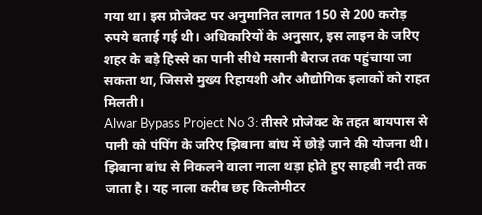गया था। इस प्रोजेक्ट पर अनुमानित लागत 150 से 200 करोड़ रुपये बताई गई थी। अधिकारियों के अनुसार, इस लाइन के जरिए शहर के बड़े हिस्से का पानी सीधे मसानी बैराज तक पहुंचाया जा सकता था, जिससे मुख्य रिहायशी और औद्योगिक इलाकों को राहत मिलती।
Alwar Bypass Project No 3: तीसरे प्रोजेक्ट के तहत बायपास से पानी को पंपिंग के जरिए झिबाना बांध में छोड़े जाने की योजना थी। झिबाना बांध से निकलने वाला नाला थड़ा होते हुए साहबी नदी तक जाता है। यह नाला करीब छह किलोमीटर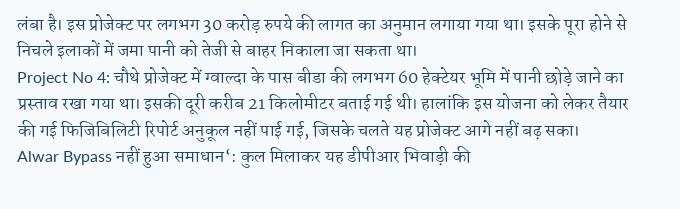लंबा है। इस प्रोजेक्ट पर लगभग 30 करोड़ रुपये की लागत का अनुमान लगाया गया था। इसके पूरा होने से निचले इलाकों में जमा पानी को तेजी से बाहर निकाला जा सकता था।
Project No 4: चौथे प्रोजेक्ट में ग्वाल्दा के पास बीडा की लगभग 60 हेक्टेयर भूमि में पानी छोड़े जाने का प्रस्ताव रखा गया था। इसकी दूरी करीब 21 किलोमीटर बताई गई थी। हालांकि इस योजना को लेकर तैयार की गई फिजिबिलिटी रिपोर्ट अनुकूल नहीं पाई गई, जिसके चलते यह प्रोजेक्ट आगे नहीं बढ़ सका।
Alwar Bypass नहीं हुआ समाधान‘: कुल मिलाकर यह डीपीआर भिवाड़ी की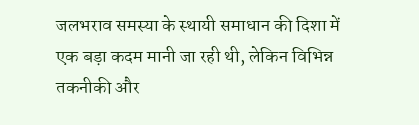जलभराव समस्या के स्थायी समाधान की दिशा में एक बड़ा कदम मानी जा रही थी, लेकिन विभिन्न तकनीकी और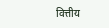वित्तीय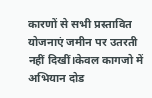कारणों से सभी प्रस्तावित योजनाएं जमीन पर उतरती नहीं दिखीं।केवल कागजो में अभियान दोड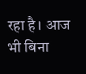रहा है। आज भी बिना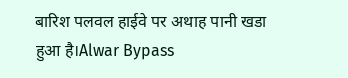बारिश पलवल हाईवे पर अथाह पानी खडा हुआ है।Alwar Bypass